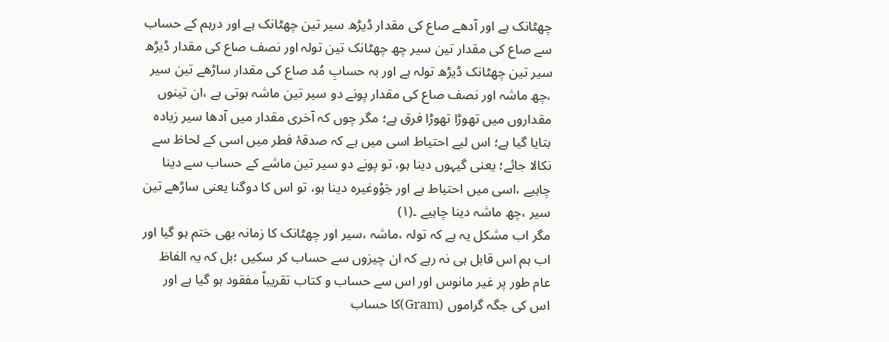چھٹانک ہے اور آدھے صاع کی مقدار ڈیڑھ سیر تین چھٹانک ہے اور درہم کے حساب سے صاع کی مقدار تین سیر چھ چھٹانک تین تولہ اور نصف صاع کی مقدار ڈیڑھ سیر تین چھٹانک ڈیڑھ تولہ ہے اور بہ حسابِ مُد صاع کی مقدار ساڑھے تین سیر ،چھ ماشہ اور نصف صاع کی مقدار پونے دو سیر تین ماشہ ہوتی ہے ،ان تینوں مقداروں میں تھوڑا تھوڑا فرق ہے؛ مگر چوں کہ آخری مقدار میں آدھا سیر زیادہ بتایا گیا ہے؛ اس لیے احتیاط اسی میں ہے کہ صدقۂ فطر میں اسی کے لحاظ سے نکالا جائے؛ یعنی گیہوں دینا ہو، تو پونے دو سیر تین ماشے کے حساب سے دینا چاہیے ،اسی میں احتیاط ہے اور جَوْوغیرہ دینا ہو، تو اس کا دوگنا یعنی ساڑھے تین سیر ،چھ ماشہ دینا چاہیے ۔(۱)
مگر اب مشکل یہ ہے کہ تولہ ،ماشہ ،سیر اور چھٹانک کا زمانہ بھی ختم ہو گیا اور اب ہم اس قابل ہی نہ رہے کہ ان چیزوں سے حساب کر سکیں ؛بل کہ یہ الفاظ عام طور پر غیر مانوس اور اس سے حساب و کتاب تقریباً مفقود ہو گیا ہے اور اس کی جگہ گراموں (Gram)کا حساب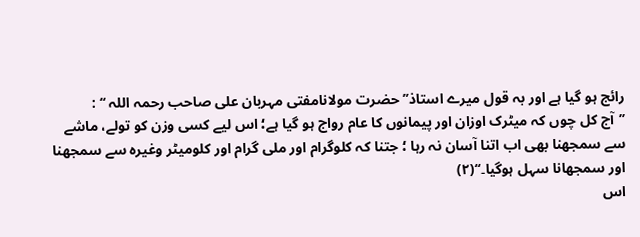رائج ہو گیا ہے اور بہ قول میرے استاذ’’ حضرت مولانامفتی مہربان علی صاحب رحمہ اللہ ‘‘ :
’’آج کل چوں کہ میٹرک اوزان اور پیمانوں کا عام رواج ہو گیا ہے؛ اس لیے کسی وزن کو تولے، ماشے سے سمجھنا بھی اب اتنا آسان نہ رہا ؛ جتنا کہ کلوگرام اور ملی گرام اور کلومیٹر وغیرہ سے سمجھنا اور سمجھانا سہل ہوگیا۔‘‘(۲)
اس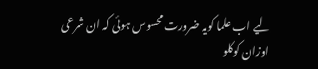لیے اب علما کویہ ضرورت محسوس ہوئی کہ ان شرعی اوزان کوکلو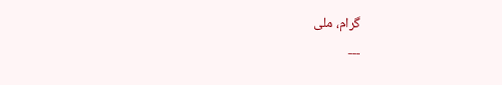گرام، ملی
---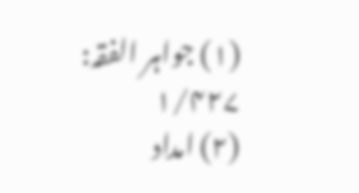(۱) جواہر الفقہ: ۱/۴۲۷
(۲) امداد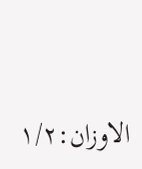الاوزان:۱/۲